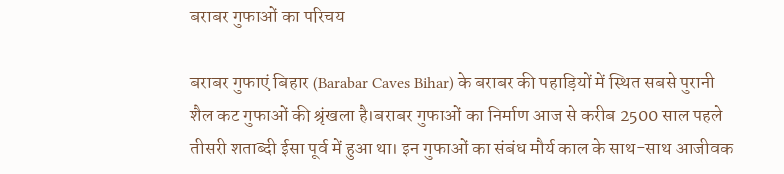बराबर गुफाओं का परिचय

बराबर गुफाएं बिहार (Barabar Caves Bihar) के बराबर की पहाड़ियों में स्थित सबसे पुरानी शैल कट गुफाओं की श्रृंखला है।बराबर गुफाओं का निर्माण आज से करीब 2500 साल पहले तीसरी शताब्दी ईसा पूर्व में हुआ था। इन गुफाओं का संबंध मौर्य काल के साथ-साथ आजीवक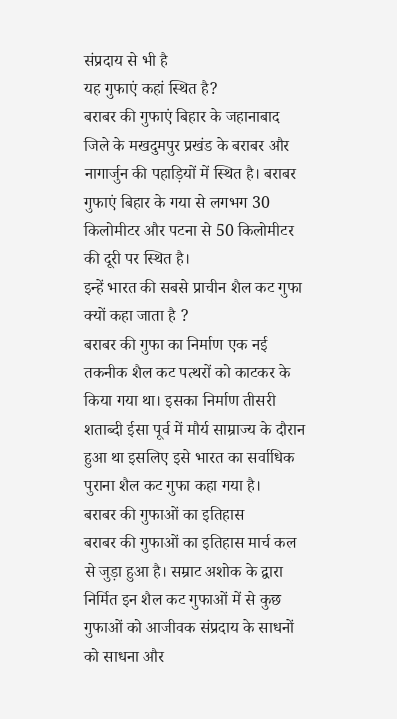संप्रदाय से भी है
यह गुफाएं कहां स्थित है?
बराबर की गुफाएं बिहार के जहानाबाद जिले के मखदुमपुर प्रखंड के बराबर और नागार्जुन की पहाड़ियों में स्थित है। बराबर गुफाएं बिहार के गया से लगभग 30 किलोमीटर और पटना से 50 किलोमीटर की दूरी पर स्थित है।
इन्हें भारत की सबसे प्राचीन शैल कट गुफा क्यों कहा जाता है ?
बराबर की गुफा का निर्माण एक नई तकनीक शैल कट पत्थरों को काटकर के किया गया था। इसका निर्माण तीसरी शताब्दी ईसा पूर्व में मौर्य साम्राज्य के दौरान हुआ था इसलिए इसे भारत का सर्वाधिक पुराना शैल कट गुफा कहा गया है।
बराबर की गुफाओं का इतिहास
बराबर की गुफाओं का इतिहास मार्च कल से जुड़ा हुआ है। सम्राट अशोक के द्वारा निर्मित इन शैल कट गुफाओं में से कुछ गुफाओं को आजीवक संप्रदाय के साधनों को साधना और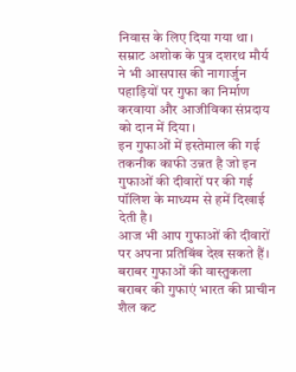निवास के लिए दिया गया था। सम्राट अशोक के पुत्र दशरथ मौर्य ने भी आसपास की नागार्जुन पहाड़ियों पर गुफा का निर्माण करवाया और आजीविका संप्रदाय को दान में दिया।
इन गुफाओं में इस्तेमाल की गई तकनीक काफी उन्नत है जो इन गुफाओं की दीवारों पर की गई पॉलिश के माध्यम से हमें दिखाई देती है।
आज भी आप गुफाओं की दीवारों पर अपना प्रतिबिंब देख सकते हैं।
बराबर गुफाओं की वास्तुकला
बराबर की गुफाएं भारत की प्राचीन शैल कट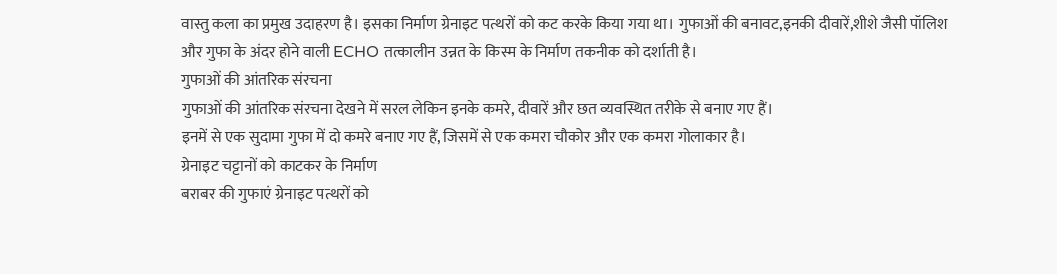वास्तु कला का प्रमुख उदाहरण है। इसका निर्माण ग्रेनाइट पत्थरों को कट करके किया गया था। गुफाओं की बनावट,इनकी दीवारें,शीशे जैसी पॉलिश और गुफा के अंदर होने वाली ECHO तत्कालीन उन्नत के किस्म के निर्माण तकनीक को दर्शाती है।
गुफाओं की आंतरिक संरचना
गुफाओं की आंतरिक संरचना देखने में सरल लेकिन इनके कमरे, दीवारें और छत व्यवस्थित तरीके से बनाए गए हैं।
इनमें से एक सुदामा गुफा में दो कमरे बनाए गए हैं, जिसमें से एक कमरा चौकोर और एक कमरा गोलाकार है।
ग्रेनाइट चट्टानों को काटकर के निर्माण
बराबर की गुफाएं ग्रेनाइट पत्थरों को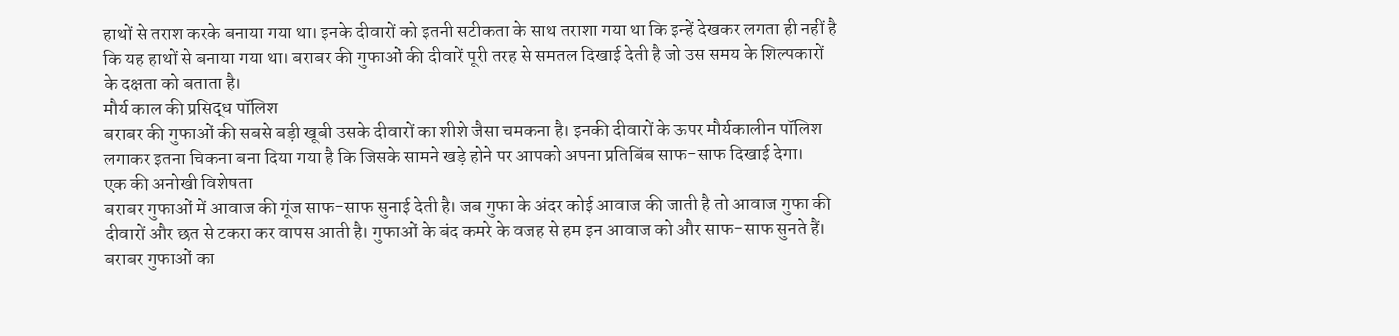हाथों से तराश करके बनाया गया था। इनके दीवारों को इतनी सटीकता के साथ तराशा गया था कि इन्हें देखकर लगता ही नहीं है कि यह हाथों से बनाया गया था। बराबर की गुफाओं की दीवारें पूरी तरह से समतल दिखाई देती है जो उस समय के शिल्पकारों के दक्षता को बताता है।
मौर्य काल की प्रसिद्ध पॉलिश
बराबर की गुफाओं की सबसे बड़ी खूबी उसके दीवारों का शीशे जैसा चमकना है। इनकी दीवारों के ऊपर मौर्यकालीन पॉलिश लगाकर इतना चिकना बना दिया गया है कि जिसके सामने खड़े होने पर आपको अपना प्रतिबिंब साफ-साफ दिखाई देगा।
एक की अनोखी विशेषता
बराबर गुफाओं में आवाज की गूंज साफ-साफ सुनाई देती है। जब गुफा के अंदर कोई आवाज की जाती है तो आवाज गुफा की दीवारों और छत से टकरा कर वापस आती है। गुफाओं के बंद कमरे के वजह से हम इन आवाज को और साफ-साफ सुनते हैं।
बराबर गुफाओं का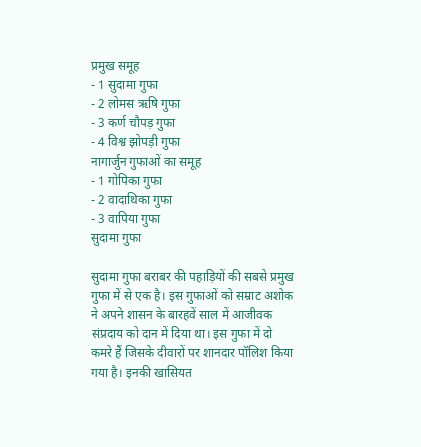प्रमुख समूह
- 1 सुदामा गुफा
- 2 लोमस ऋषि गुफा
- 3 कर्ण चौपड़ गुफा
- 4 विश्व झोपड़ी गुफा
नागार्जुन गुफाओं का समूह
- 1 गोपिका गुफा
- 2 वादाथिका गुफा
- 3 वापिया गुफा
सुदामा गुफा

सुदामा गुफा बराबर की पहाड़ियों की सबसे प्रमुख गुफा में से एक है। इस गुफाओं को सम्राट अशोक ने अपने शासन के बारहवें साल में आजीवक संप्रदाय को दान में दिया था। इस गुफा में दो कमरे हैं जिसके दीवारों पर शानदार पॉलिश किया गया है। इनकी खासियत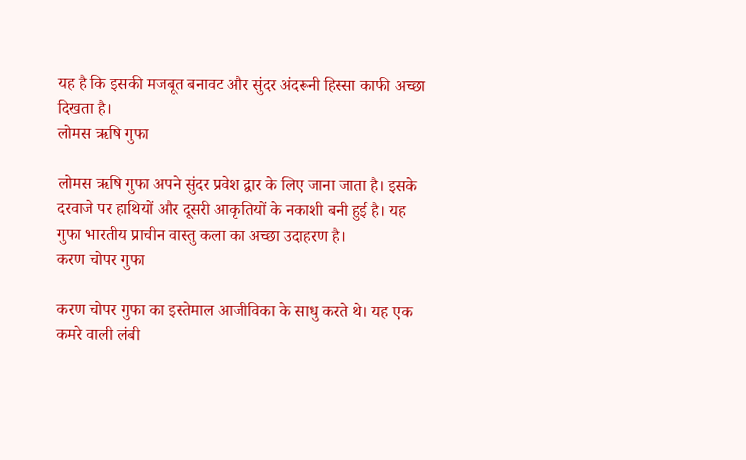यह है कि इसकी मजबूत बनावट और सुंदर अंदरूनी हिस्सा काफी अच्छा दिखता है।
लोमस ऋषि गुफा

लोमस ऋषि गुफा अपने सुंदर प्रवेश द्वार के लिए जाना जाता है। इसके दरवाजे पर हाथियों और दूसरी आकृतियों के नकाशी बनी हुई है। यह गुफा भारतीय प्राचीन वास्तु कला का अच्छा उदाहरण है।
करण चोपर गुफा

करण चोपर गुफा का इस्तेमाल आजीविका के साधु करते थे। यह एक कमरे वाली लंबी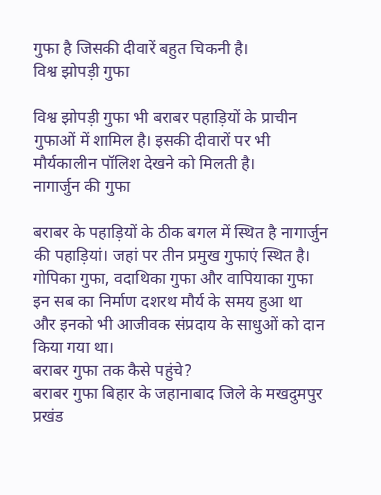गुफा है जिसकी दीवारें बहुत चिकनी है।
विश्व झोपड़ी गुफा

विश्व झोपड़ी गुफा भी बराबर पहाड़ियों के प्राचीन गुफाओं में शामिल है। इसकी दीवारों पर भी मौर्यकालीन पॉलिश देखने को मिलती है।
नागार्जुन की गुफा

बराबर के पहाड़ियों के ठीक बगल में स्थित है नागार्जुन की पहाड़ियां। जहां पर तीन प्रमुख गुफाएं स्थित है।
गोपिका गुफा, वदाथिका गुफा और वापियाका गुफा
इन सब का निर्माण दशरथ मौर्य के समय हुआ था और इनको भी आजीवक संप्रदाय के साधुओं को दान किया गया था।
बराबर गुफा तक कैसे पहुंचे?
बराबर गुफा बिहार के जहानाबाद जिले के मखदुमपुर प्रखंड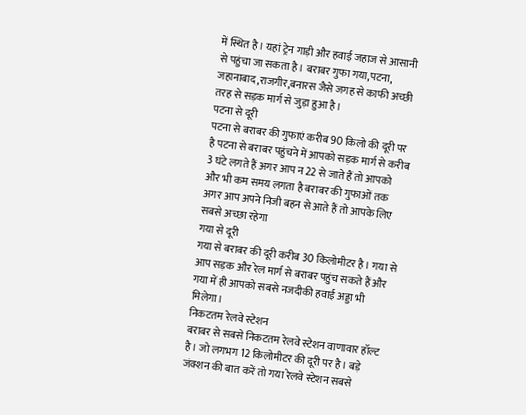में स्थित है। यहां ट्रेन गाड़ी और हवाई जहाज से आसानी से पहुंचा जा सकता है। बराबर गुफा गया,पटना, जहानाबाद,राजगीर,बनारस जैसे जगह से काफी अच्छी तरह से सड़क मार्ग से जुड़ा हुआ है।
पटना से दूरी
पटना से बराबर की गुफाएं करीब 90 किलो की दूरी पर है पटना से बराबर पहुंचने में आपको सड़क मार्ग से करीब 3 घंटे लगते हैं अगर आप न 22 से जाते हैं तो आपको और भी कम समय लगता है बराबर की गुफाओं तक अगर आप अपने निजी बहन से आते हैं तो आपके लिए सबसे अच्छा रहेगा
गया से दूरी
गया से बराबर की दूरी करीब 30 किलोमीटर है। गया से आप सड़क और रेल मार्ग से बराबर पहुंच सकते हैं और गया में ही आपको सबसे नजदीकी हवाई अड्डा भी मिलेगा।
निकटतम रेलवे स्टेशन
बराबर से सबसे निकटतम रेलवे स्टेशन वाणावार हॉल्ट है। जो लगभग 12 किलोमीटर की दूरी पर है। बड़े जंक्शन की बात करें तो गया रेलवे स्टेशन सबसे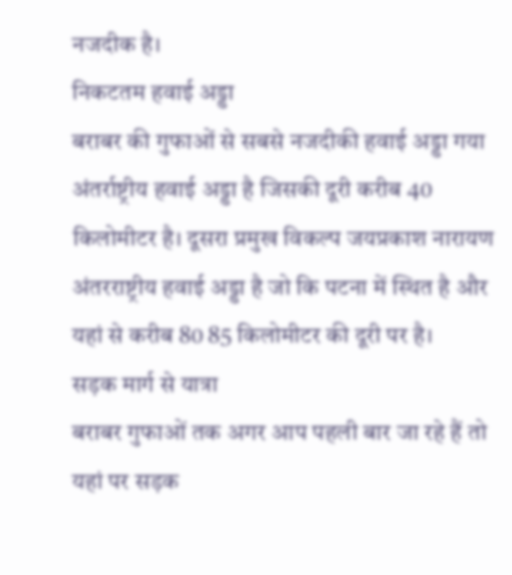नजदीक है।
निकटतम हवाई अड्डा
बराबर की गुफाओं से सबसे नजदीकी हवाई अड्डा गया अंतर्राष्ट्रीय हवाई अड्डा है जिसकी दूरी करीब 40 किलोमीटर है। दूसरा प्रमुख विकल्प जयप्रकाश नारायण अंतरराष्ट्रीय हवाई अड्डा है जो कि पटना में स्थित है और यहां से करीब 80 85 किलोमीटर की दूरी पर है।
सड़क मार्ग से यात्रा
बराबर गुफाओं तक अगर आप पहली बार जा रहे हैं तो यहां पर सड़क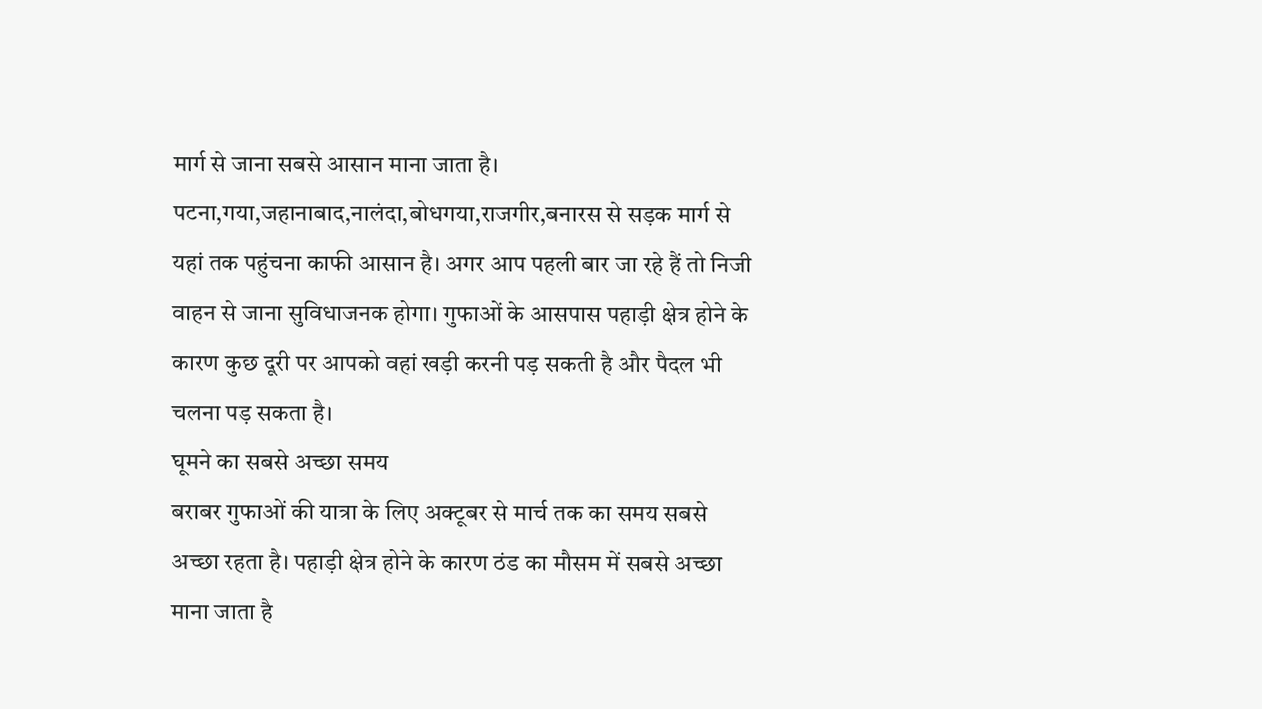मार्ग से जाना सबसे आसान माना जाता है। पटना,गया,जहानाबाद,नालंदा,बोधगया,राजगीर,बनारस से सड़क मार्ग से यहां तक पहुंचना काफी आसान है। अगर आप पहली बार जा रहे हैं तो निजी वाहन से जाना सुविधाजनक होगा। गुफाओं के आसपास पहाड़ी क्षेत्र होने के कारण कुछ दूरी पर आपको वहां खड़ी करनी पड़ सकती है और पैदल भी चलना पड़ सकता है।
घूमने का सबसे अच्छा समय
बराबर गुफाओं की यात्रा के लिए अक्टूबर से मार्च तक का समय सबसे अच्छा रहता है। पहाड़ी क्षेत्र होने के कारण ठंड का मौसम में सबसे अच्छा माना जाता है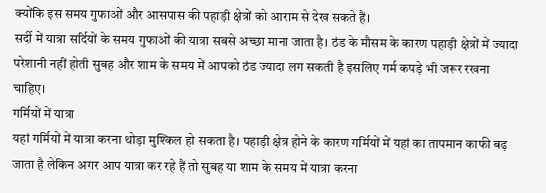क्योंकि इस समय गुफाओं और आसपास की पहाड़ी क्षेत्रों को आराम से देख सकते हैं।
सर्दी में यात्रा सर्दियों के समय गुफाओं की यात्रा सबसे अच्छा माना जाता है। ठंड के मौसम के कारण पहाड़ी क्षेत्रों में ज्यादा परेशानी नहीं होती सुबह और शाम के समय में आपको ठंड ज्यादा लग सकती है इसलिए गर्म कपड़े भी जरूर रखना चाहिए।
गर्मियों में यात्रा
यहां गर्मियों में यात्रा करना थोड़ा मुश्किल हो सकता है। पहाड़ी क्षेत्र होने के कारण गर्मियों में यहां का तापमान काफी बढ़ जाता है लेकिन अगर आप यात्रा कर रहे हैं तो सुबह या शाम के समय में यात्रा करना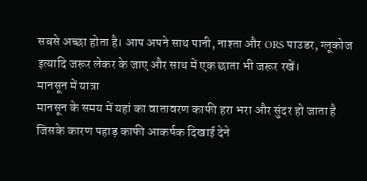सबसे अच्छा होता है। आप अपने साथ पानी, नाश्ता और ORS पाउडर, ग्लूकोज इत्यादि जरूर लेकर के जाए और साथ में एक छाता भी जरूर रखें।
मानसून में यात्रा
मानसून के समय में यहां का वातावरण काफी हरा भरा और सुंदर हो जाता है जिसके कारण पहाड़ काफी आकर्षक दिखाई देने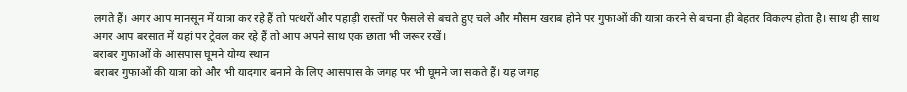लगते हैं। अगर आप मानसून में यात्रा कर रहे हैं तो पत्थरों और पहाड़ी रास्तों पर फैसले से बचते हुए चले और मौसम खराब होने पर गुफाओं की यात्रा करने से बचना ही बेहतर विकल्प होता है। साथ ही साथ अगर आप बरसात में यहां पर ट्रेवल कर रहे हैं तो आप अपने साथ एक छाता भी जरूर रखें।
बराबर गुफाओं के आसपास घूमने योग्य स्थान
बराबर गुफाओं की यात्रा को और भी यादगार बनाने के लिए आसपास के जगह पर भी घूमने जा सकते हैं। यह जगह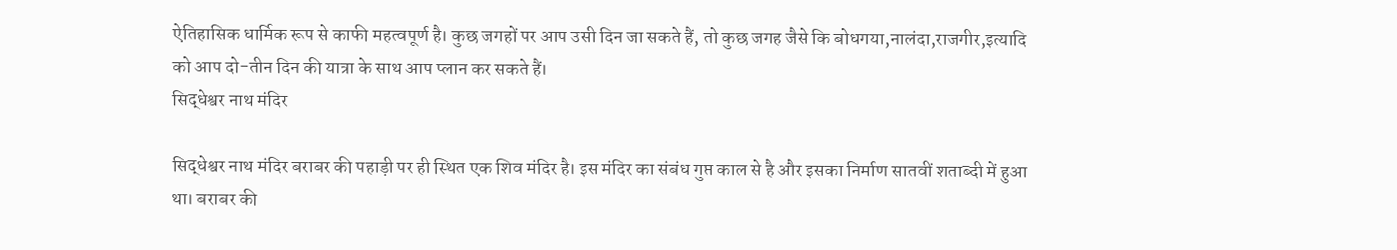ऐतिहासिक धार्मिक रूप से काफी महत्वपूर्ण है। कुछ जगहों पर आप उसी दिन जा सकते हैं, तो कुछ जगह जैसे कि बोधगया,नालंदा,राजगीर,इत्यादि को आप दो-तीन दिन की यात्रा के साथ आप प्लान कर सकते हैं।
सिद्धेश्वर नाथ मंदिर

सिद्धेश्वर नाथ मंदिर बराबर की पहाड़ी पर ही स्थित एक शिव मंदिर है। इस मंदिर का संबंध गुप्त काल से है और इसका निर्माण सातवीं शताब्दी में हुआ था। बराबर की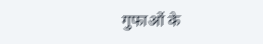गुफाओं के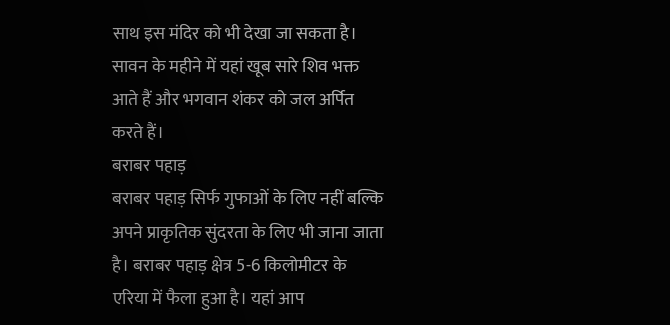साथ इस मंदिर को भी देखा जा सकता है। सावन के महीने में यहां खूब सारे शिव भक्त आते हैं और भगवान शंकर को जल अर्पित करते हैं।
बराबर पहाड़
बराबर पहाड़ सिर्फ गुफाओं के लिए नहीं बल्कि अपने प्राकृतिक सुंदरता के लिए भी जाना जाता है। बराबर पहाड़ क्षेत्र 5-6 किलोमीटर के एरिया में फैला हुआ है। यहां आप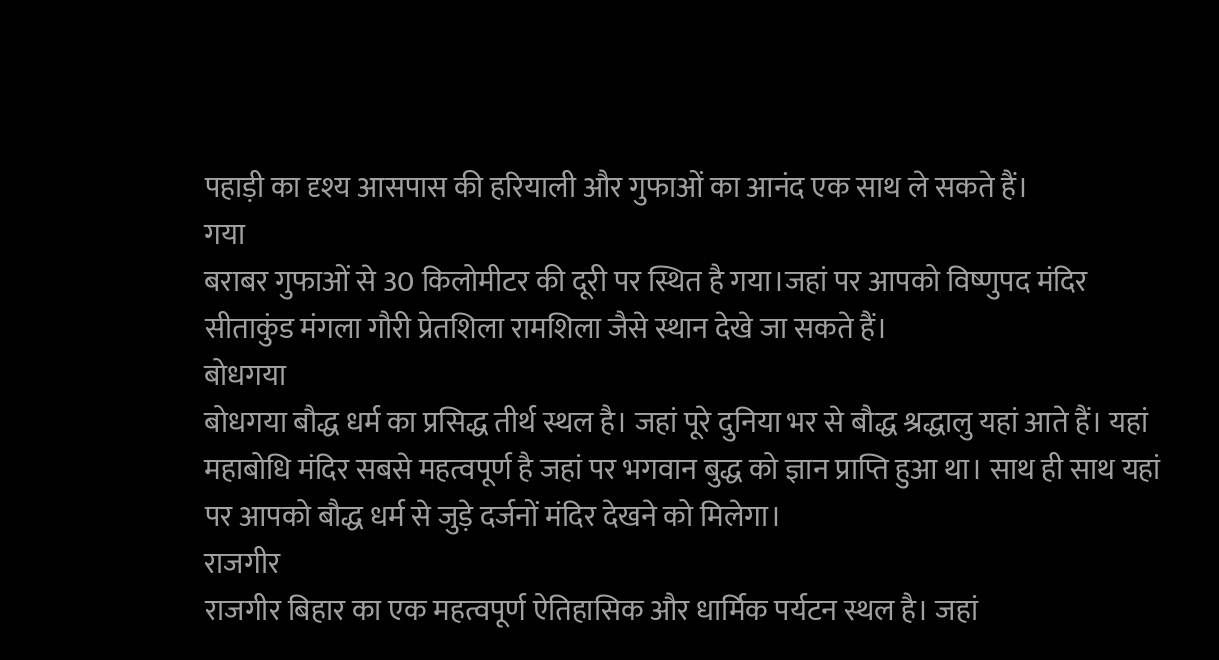पहाड़ी का दृश्य आसपास की हरियाली और गुफाओं का आनंद एक साथ ले सकते हैं।
गया
बराबर गुफाओं से 30 किलोमीटर की दूरी पर स्थित है गया।जहां पर आपको विष्णुपद मंदिर सीताकुंड मंगला गौरी प्रेतशिला रामशिला जैसे स्थान देखे जा सकते हैं।
बोधगया
बोधगया बौद्ध धर्म का प्रसिद्ध तीर्थ स्थल है। जहां पूरे दुनिया भर से बौद्ध श्रद्धालु यहां आते हैं। यहां महाबोधि मंदिर सबसे महत्वपूर्ण है जहां पर भगवान बुद्ध को ज्ञान प्राप्ति हुआ था। साथ ही साथ यहां पर आपको बौद्ध धर्म से जुड़े दर्जनों मंदिर देखने को मिलेगा।
राजगीर
राजगीर बिहार का एक महत्वपूर्ण ऐतिहासिक और धार्मिक पर्यटन स्थल है। जहां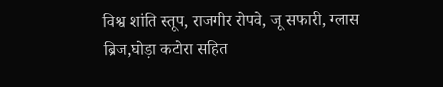विश्व शांति स्तूप, राजगीर रोपवे, जू सफारी, ग्लास ब्रिज,घोड़ा कटोरा सहित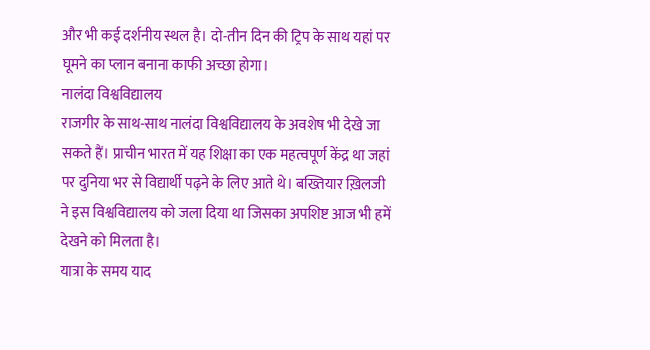और भी कई दर्शनीय स्थल है। दो-तीन दिन की ट्रिप के साथ यहां पर घूमने का प्लान बनाना काफी अच्छा होगा।
नालंदा विश्वविद्यालय
राजगीर के साथ-साथ नालंदा विश्वविद्यालय के अवशेष भी देखे जा सकते हैं। प्राचीन भारत में यह शिक्षा का एक महत्वपूर्ण केंद्र था जहां पर दुनिया भर से विद्यार्थी पढ़ने के लिए आते थे। बख्तियार ख़िलजी ने इस विश्वविद्यालय को जला दिया था जिसका अपशिष्ट आज भी हमें देखने को मिलता है।
यात्रा के समय याद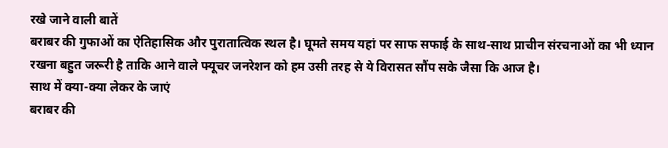रखे जाने वाली बातें
बराबर की गुफाओं का ऐतिहासिक और पुरातात्विक स्थल है। घूमते समय यहां पर साफ सफाई के साथ-साथ प्राचीन संरचनाओं का भी ध्यान रखना बहुत जरूरी है ताकि आने वाले फ्यूचर जनरेशन को हम उसी तरह से ये विरासत सौंप सके जैसा कि आज है।
साथ में क्या-क्या लेकर के जाएं
बराबर की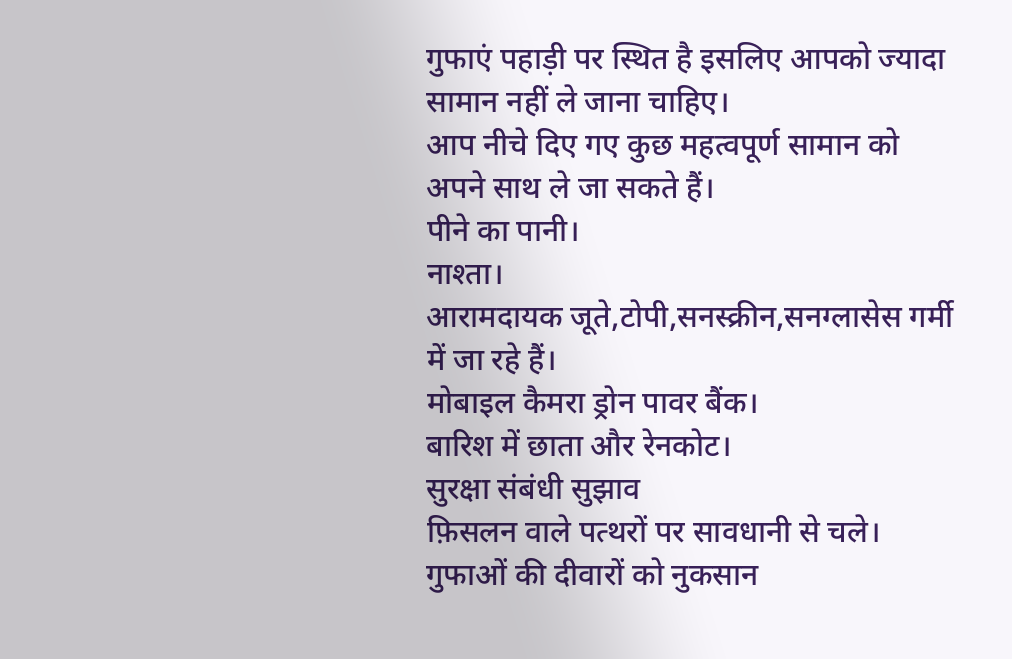गुफाएं पहाड़ी पर स्थित है इसलिए आपको ज्यादा सामान नहीं ले जाना चाहिए।
आप नीचे दिए गए कुछ महत्वपूर्ण सामान को अपने साथ ले जा सकते हैं।
पीने का पानी।
नाश्ता।
आरामदायक जूते,टोपी,सनस्क्रीन,सनग्लासेस गर्मी में जा रहे हैं।
मोबाइल कैमरा ड्रोन पावर बैंक।
बारिश में छाता और रेनकोट।
सुरक्षा संबंधी सुझाव
फ़िसलन वाले पत्थरों पर सावधानी से चले।
गुफाओं की दीवारों को नुकसान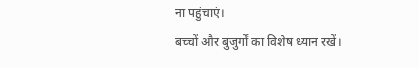ना पहुंचाएं।
बच्चों और बुजुर्गों का विशेष ध्यान रखें।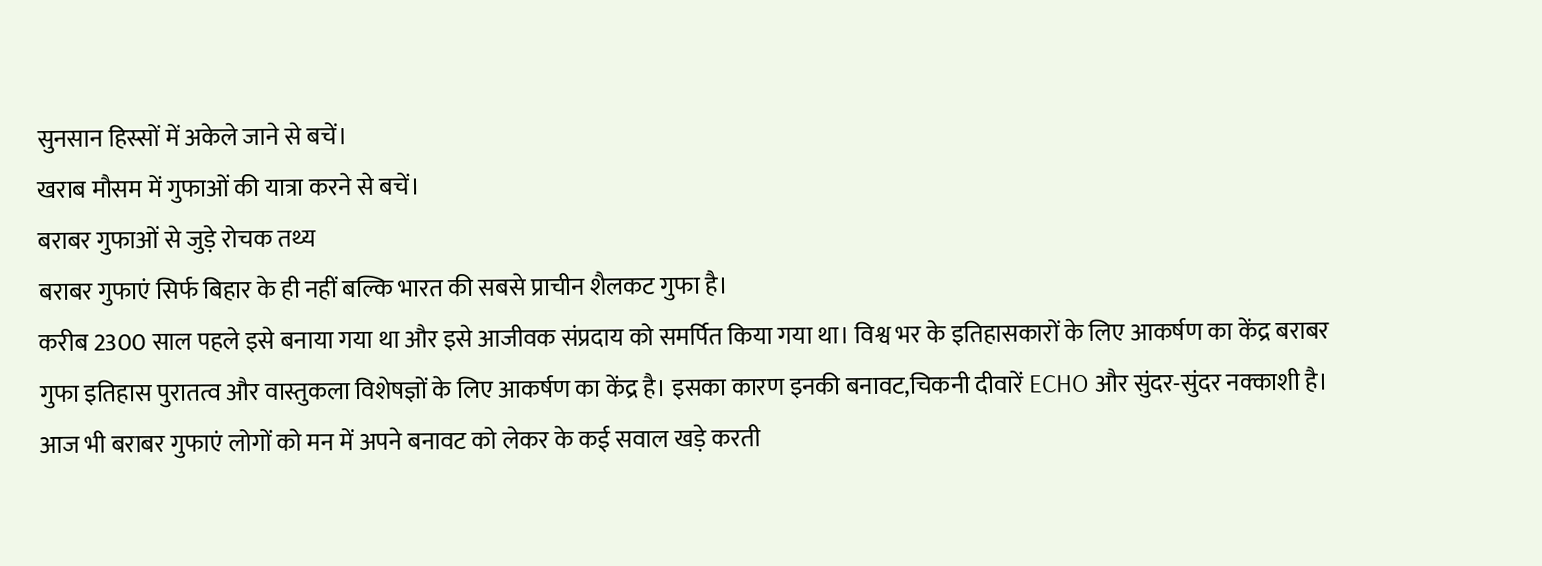सुनसान हिस्सों में अकेले जाने से बचें।
खराब मौसम में गुफाओं की यात्रा करने से बचें।
बराबर गुफाओं से जुड़े रोचक तथ्य
बराबर गुफाएं सिर्फ बिहार के ही नहीं बल्कि भारत की सबसे प्राचीन शैलकट गुफा है।
करीब 2300 साल पहले इसे बनाया गया था और इसे आजीवक संप्रदाय को समर्पित किया गया था। विश्व भर के इतिहासकारों के लिए आकर्षण का केंद्र बराबर गुफा इतिहास पुरातत्व और वास्तुकला विशेषज्ञों के लिए आकर्षण का केंद्र है। इसका कारण इनकी बनावट,चिकनी दीवारें ECHO और सुंदर-सुंदर नक्काशी है। आज भी बराबर गुफाएं लोगों को मन में अपने बनावट को लेकर के कई सवाल खड़े करती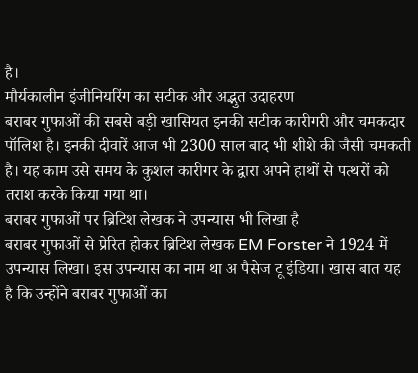है।
मौर्यकालीन इंजीनियरिंग का सटीक और अद्भुत उदाहरण
बराबर गुफाओं की सबसे बड़ी खासियत इनकी सटीक कारीगरी और चमकदार पॉलिश है। इनकी दीवारें आज भी 2300 साल बाद भी शीशे की जैसी चमकती है। यह काम उसे समय के कुशल कारीगर के द्वारा अपने हाथों से पत्थरों को तराश करके किया गया था।
बराबर गुफाओं पर ब्रिटिश लेखक ने उपन्यास भी लिखा है
बराबर गुफाओं से प्रेरित होकर ब्रिटिश लेखक EM Forster ने 1924 में उपन्यास लिखा। इस उपन्यास का नाम था अ पैसेज टू इंडिया। खास बात यह है कि उन्होंने बराबर गुफाओं का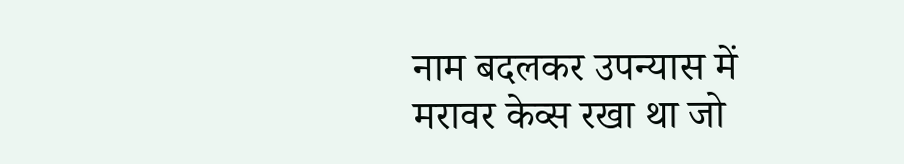नाम बदलकर उपन्यास में मरावर केव्स रखा था जो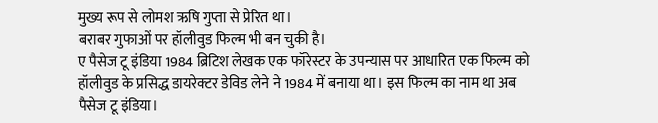मुख्य रूप से लोमश ऋषि गुप्ता से प्रेरित था।
बराबर गुफाओं पर हॉलीवुड फिल्म भी बन चुकी है।
ए पैसेज टू इंडिया 1984 ब्रिटिश लेखक एक फॉरेस्टर के उपन्यास पर आधारित एक फिल्म को हॉलीवुड के प्रसिद्ध डायरेक्टर डेविड लेने ने 1984 में बनाया था। इस फिल्म का नाम था अब पैसेज टू इंडिया।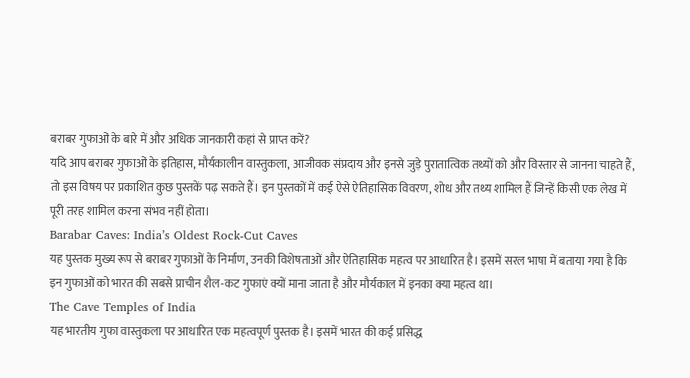बराबर गुफाओं के बारे में और अधिक जानकारी कहां से प्राप्त करें?
यदि आप बराबर गुफाओं के इतिहास, मौर्यकालीन वास्तुकला, आजीवक संप्रदाय और इनसे जुड़े पुरातात्विक तथ्यों को और विस्तार से जानना चाहते हैं, तो इस विषय पर प्रकाशित कुछ पुस्तकें पढ़ सकते हैं। इन पुस्तकों में कई ऐसे ऐतिहासिक विवरण, शोध और तथ्य शामिल हैं जिन्हें किसी एक लेख में पूरी तरह शामिल करना संभव नहीं होता।
Barabar Caves: India’s Oldest Rock-Cut Caves
यह पुस्तक मुख्य रूप से बराबर गुफाओं के निर्माण, उनकी विशेषताओं और ऐतिहासिक महत्व पर आधारित है। इसमें सरल भाषा में बताया गया है कि इन गुफाओं को भारत की सबसे प्राचीन शैल-कट गुफाएं क्यों माना जाता है और मौर्यकाल में इनका क्या महत्व था।
The Cave Temples of India
यह भारतीय गुफा वास्तुकला पर आधारित एक महत्वपूर्ण पुस्तक है। इसमें भारत की कई प्रसिद्ध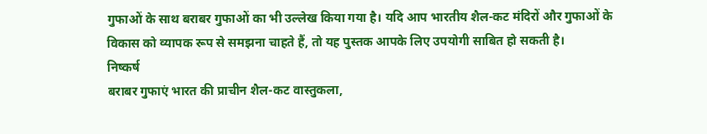गुफाओं के साथ बराबर गुफाओं का भी उल्लेख किया गया है। यदि आप भारतीय शैल-कट मंदिरों और गुफाओं के विकास को व्यापक रूप से समझना चाहते हैं, तो यह पुस्तक आपके लिए उपयोगी साबित हो सकती है।
निष्कर्ष
बराबर गुफाएं भारत की प्राचीन शैल-कट वास्तुकला,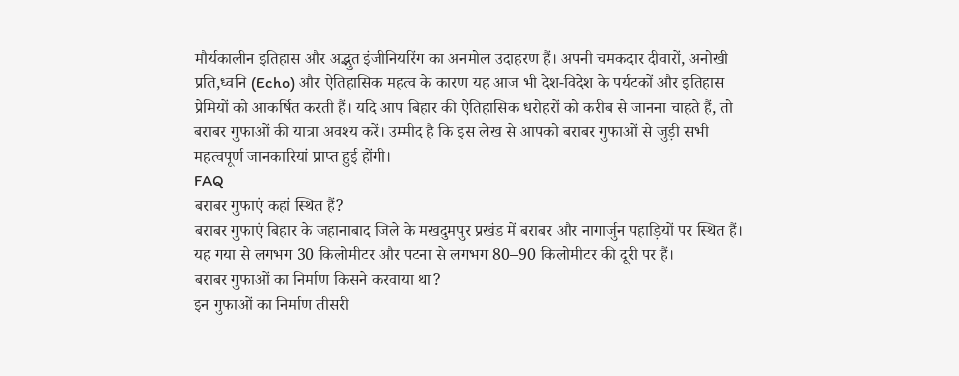मौर्यकालीन इतिहास और अद्भुत इंजीनियरिंग का अनमोल उदाहरण हैं। अपनी चमकदार दीवारों, अनोखी प्रति,ध्वनि (Echo) और ऐतिहासिक महत्व के कारण यह आज भी देश-विदेश के पर्यटकों और इतिहास प्रेमियों को आकर्षित करती हैं। यदि आप बिहार की ऐतिहासिक धरोहरों को करीब से जानना चाहते हैं, तो बराबर गुफाओं की यात्रा अवश्य करें। उम्मीद है कि इस लेख से आपको बराबर गुफाओं से जुड़ी सभी महत्वपूर्ण जानकारियां प्राप्त हुई होंगी।
FAQ
बराबर गुफाएं कहां स्थित हैं?
बराबर गुफाएं बिहार के जहानाबाद जिले के मखदुमपुर प्रखंड में बराबर और नागार्जुन पहाड़ियों पर स्थित हैं। यह गया से लगभग 30 किलोमीटर और पटना से लगभग 80–90 किलोमीटर की दूरी पर हैं।
बराबर गुफाओं का निर्माण किसने करवाया था?
इन गुफाओं का निर्माण तीसरी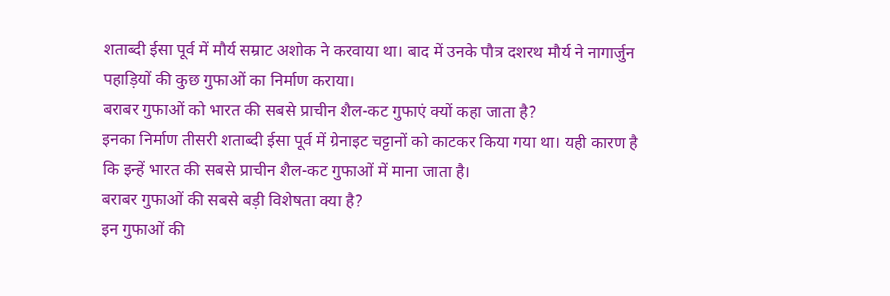शताब्दी ईसा पूर्व में मौर्य सम्राट अशोक ने करवाया था। बाद में उनके पौत्र दशरथ मौर्य ने नागार्जुन पहाड़ियों की कुछ गुफाओं का निर्माण कराया।
बराबर गुफाओं को भारत की सबसे प्राचीन शैल-कट गुफाएं क्यों कहा जाता है?
इनका निर्माण तीसरी शताब्दी ईसा पूर्व में ग्रेनाइट चट्टानों को काटकर किया गया था। यही कारण है कि इन्हें भारत की सबसे प्राचीन शैल-कट गुफाओं में माना जाता है।
बराबर गुफाओं की सबसे बड़ी विशेषता क्या है?
इन गुफाओं की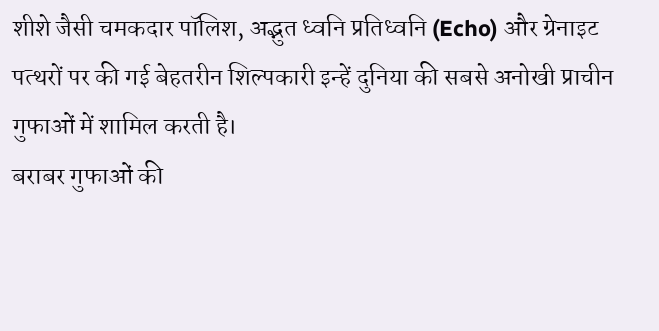शीशे जैसी चमकदार पॉलिश, अद्भुत ध्वनि प्रतिध्वनि (Echo) और ग्रेनाइट पत्थरों पर की गई बेहतरीन शिल्पकारी इन्हें दुनिया की सबसे अनोखी प्राचीन गुफाओं में शामिल करती है।
बराबर गुफाओं की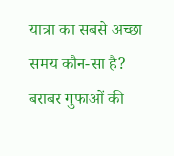यात्रा का सबसे अच्छा समय कौन-सा है?
बराबर गुफाओं की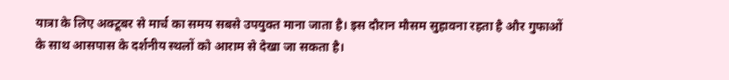यात्रा के लिए अक्टूबर से मार्च का समय सबसे उपयुक्त माना जाता है। इस दौरान मौसम सुहावना रहता है और गुफाओं के साथ आसपास के दर्शनीय स्थलों को आराम से देखा जा सकता है।